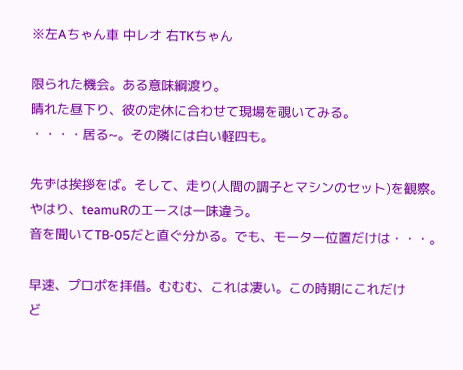※左Aちゃん車 中レオ 右TKちゃん

限られた機会。ある意味綱渡り。
晴れた昼下り、彼の定休に合わせて現場を覗いてみる。
・・・・居る~。その隣には白い軽四も。

先ずは挨拶をば。そして、走り(人間の調子とマシンのセット)を観察。
やはり、teamuRのエースは一味違う。
音を聞いてTB-05だと直ぐ分かる。でも、モーター位置だけは・・・。

早速、プロポを拝借。むむむ、これは凄い。この時期にこれだけ
ど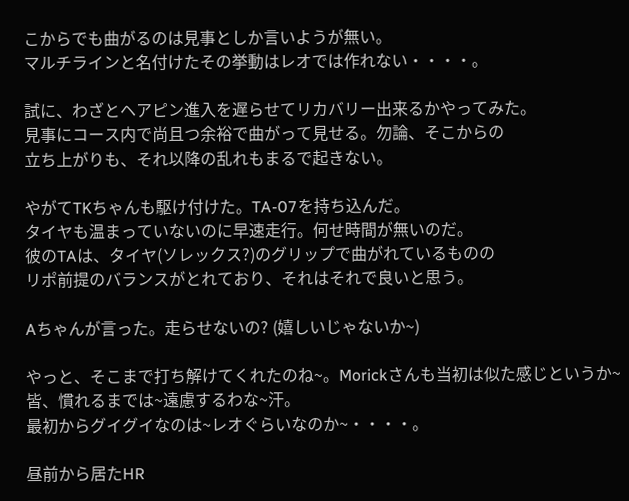こからでも曲がるのは見事としか言いようが無い。
マルチラインと名付けたその挙動はレオでは作れない・・・・。

試に、わざとヘアピン進入を遅らせてリカバリー出来るかやってみた。
見事にコース内で尚且つ余裕で曲がって見せる。勿論、そこからの
立ち上がりも、それ以降の乱れもまるで起きない。

やがてTKちゃんも駆け付けた。TA-07を持ち込んだ。
タイヤも温まっていないのに早速走行。何せ時間が無いのだ。
彼のTAは、タイヤ(ソレックス?)のグリップで曲がれているものの
リポ前提のバランスがとれており、それはそれで良いと思う。

Aちゃんが言った。走らせないの? (嬉しいじゃないか~)

やっと、そこまで打ち解けてくれたのね~。Morickさんも当初は似た感じというか~皆、慣れるまでは~遠慮するわな~汗。
最初からグイグイなのは~レオぐらいなのか~・・・・。

昼前から居たHR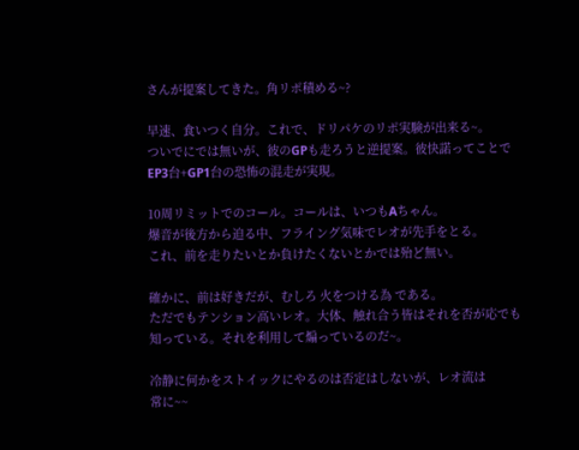さんが提案してきた。角リポ積める~?

早速、食いつく自分。これで、ドリパケのリポ実験が出来る~。
ついでにでは無いが、彼のGPも走ろうと逆提案。彼快諾ってことで
EP3台+GP1台の恐怖の混走が実現。

10周リミットでのコール。コールは、いつもAちゃん。
爆音が後方から迫る中、フライング気味でレオが先手をとる。
これ、前を走りたいとか負けたくないとかでは殆ど無い。

確かに、前は好きだが、むしろ 火をつける為 である。
ただでもテンション高いレオ。大体、触れ合う皆はそれを否が応でも
知っている。それを利用して煽っているのだ~。

冷静に何かをストイックにやるのは否定はしないが、レオ流は
常に~~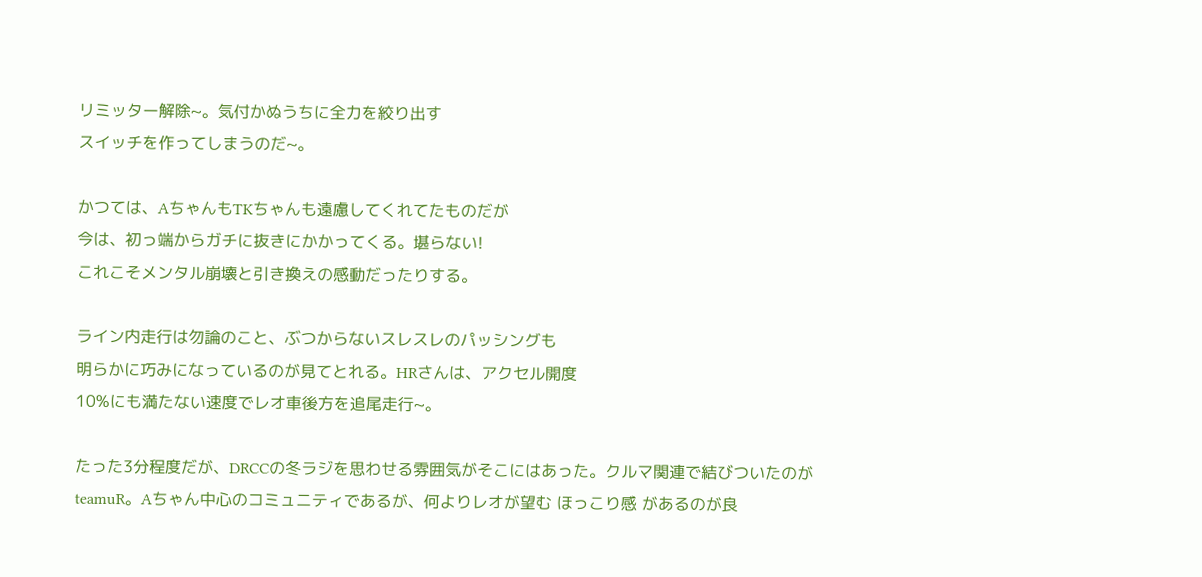リミッター解除~。気付かぬうちに全力を絞り出す
スイッチを作ってしまうのだ~。

かつては、AちゃんもTKちゃんも遠慮してくれてたものだが
今は、初っ端からガチに抜きにかかってくる。堪らない!
これこそメンタル崩壊と引き換えの感動だったりする。

ライン内走行は勿論のこと、ぶつからないスレスレのパッシングも
明らかに巧みになっているのが見てとれる。HRさんは、アクセル開度
10%にも満たない速度でレオ車後方を追尾走行~。

たった3分程度だが、DRCCの冬ラジを思わせる雰囲気がそこにはあった。クルマ関連で結びついたのが teamuR。Aちゃん中心のコミュニティであるが、何よりレオが望む ほっこり感 があるのが良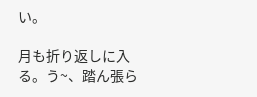い。

月も折り返しに入る。う~、踏ん張ら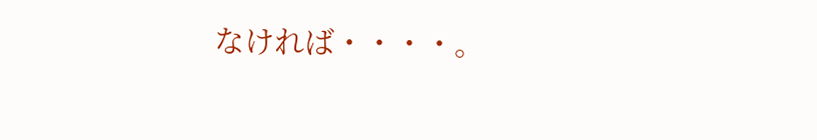なければ・・・・。